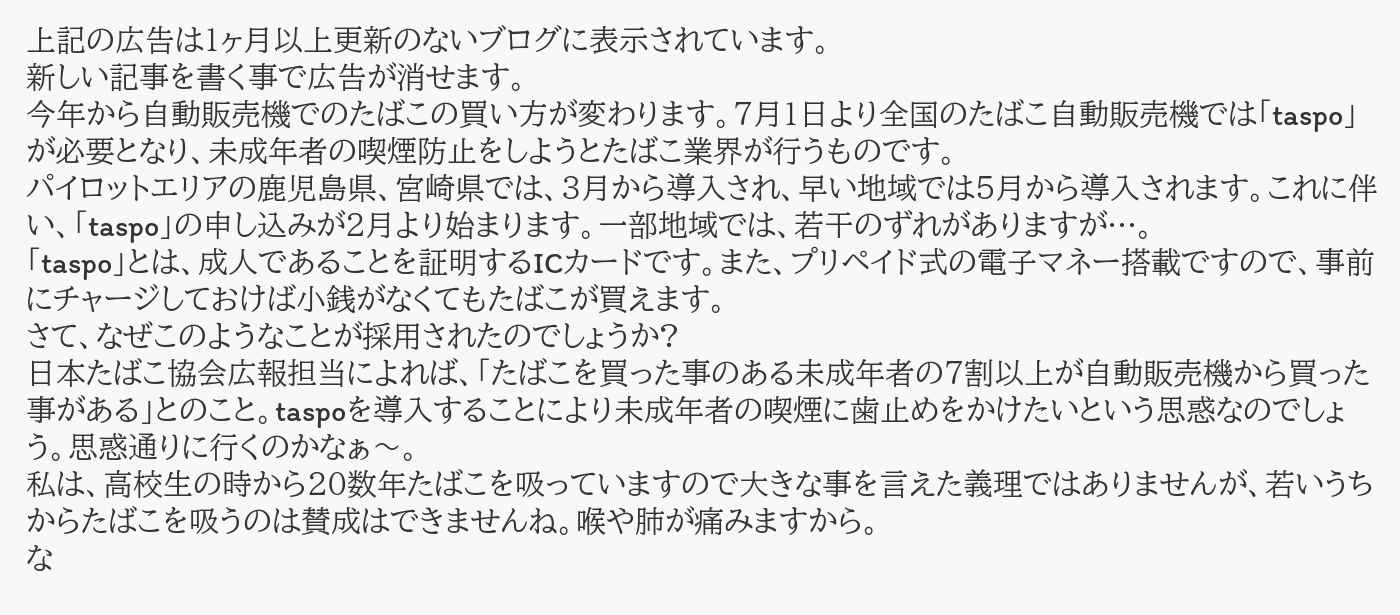上記の広告は1ヶ月以上更新のないブログに表示されています。
新しい記事を書く事で広告が消せます。
今年から自動販売機でのたばこの買い方が変わります。7月1日より全国のたばこ自動販売機では「taspo」が必要となり、未成年者の喫煙防止をしようとたばこ業界が行うものです。
パイロットエリアの鹿児島県、宮崎県では、3月から導入され、早い地域では5月から導入されます。これに伴い、「taspo」の申し込みが2月より始まります。一部地域では、若干のずれがありますが…。
「taspo」とは、成人であることを証明するICカードです。また、プリペイド式の電子マネー搭載ですので、事前にチャージしておけば小銭がなくてもたばこが買えます。
さて、なぜこのようなことが採用されたのでしょうか?
日本たばこ協会広報担当によれば、「たばこを買った事のある未成年者の7割以上が自動販売機から買った事がある」とのこと。taspoを導入することにより未成年者の喫煙に歯止めをかけたいという思惑なのでしょう。思惑通りに行くのかなぁ〜。
私は、高校生の時から20数年たばこを吸っていますので大きな事を言えた義理ではありませんが、若いうちからたばこを吸うのは賛成はできませんね。喉や肺が痛みますから。
な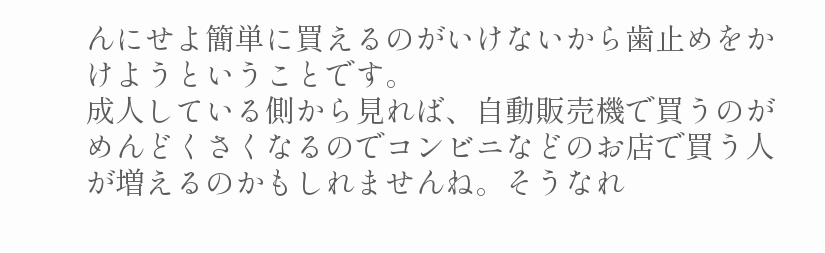んにせよ簡単に買えるのがいけないから歯止めをかけようということです。
成人している側から見れば、自動販売機で買うのがめんどくさくなるのでコンビニなどのお店で買う人が増えるのかもしれませんね。そうなれ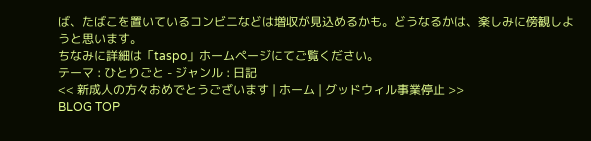ば、たばこを置いているコンビニなどは増収が見込めるかも。どうなるかは、楽しみに傍観しようと思います。
ちなみに詳細は「taspo」ホームページにてご覧ください。
テーマ : ひとりごと - ジャンル : 日記
<< 新成人の方々おめでとうございます | ホーム | グッドウィル事業停止 >>
BLOG TOP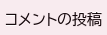コメントの投稿